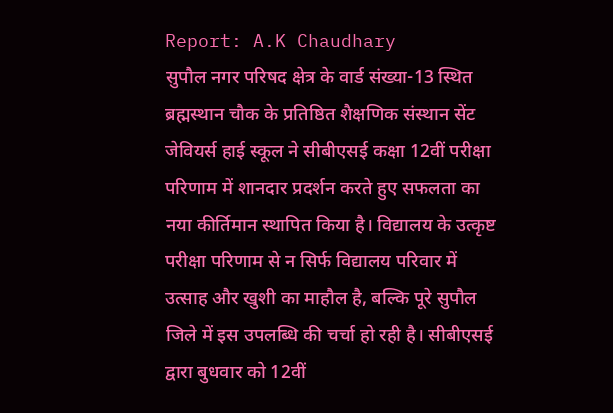Report: A.K Chaudhary
सुपौल नगर परिषद क्षेत्र के वार्ड संख्या-13 स्थित ब्रह्मस्थान चौक के प्रतिष्ठित शैक्षणिक संस्थान सेंट जेवियर्स हाई स्कूल ने सीबीएसई कक्षा 12वीं परीक्षा परिणाम में शानदार प्रदर्शन करते हुए सफलता का नया कीर्तिमान स्थापित किया है। विद्यालय के उत्कृष्ट परीक्षा परिणाम से न सिर्फ विद्यालय परिवार में उत्साह और खुशी का माहौल है, बल्कि पूरे सुपौल जिले में इस उपलब्धि की चर्चा हो रही है। सीबीएसई द्वारा बुधवार को 12वीं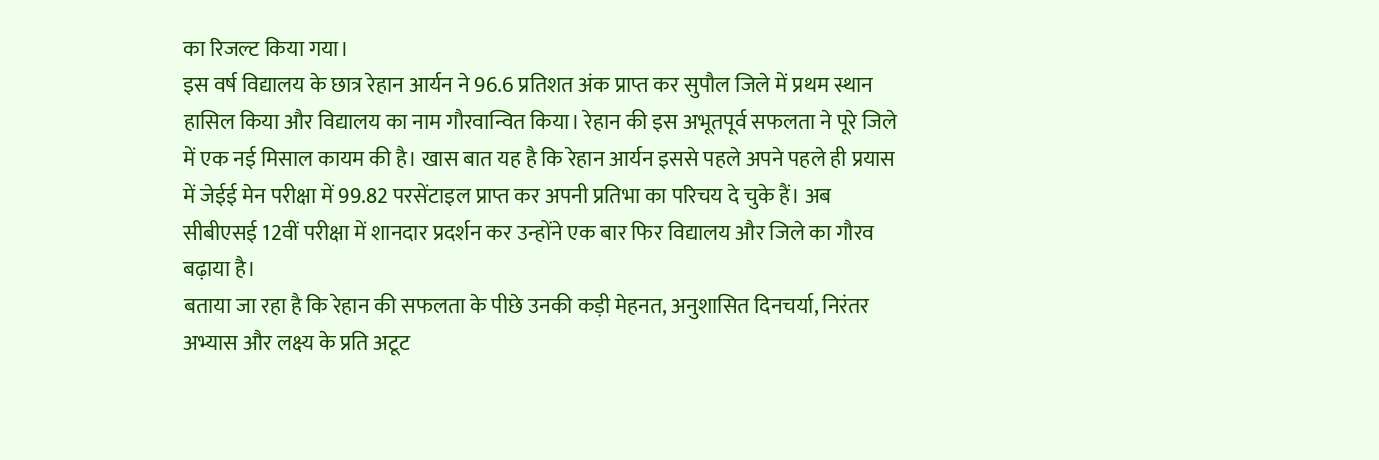का रिजल्ट किया गया।
इस वर्ष विद्यालय के छात्र रेहान आर्यन ने 96.6 प्रतिशत अंक प्राप्त कर सुपौल जिले में प्रथम स्थान हासिल किया और विद्यालय का नाम गौरवान्वित किया। रेहान की इस अभूतपूर्व सफलता ने पूरे जिले में एक नई मिसाल कायम की है। खास बात यह है कि रेहान आर्यन इससे पहले अपने पहले ही प्रयास में जेईई मेन परीक्षा में 99.82 परसेंटाइल प्राप्त कर अपनी प्रतिभा का परिचय दे चुके हैं। अब सीबीएसई 12वीं परीक्षा में शानदार प्रदर्शन कर उन्होंने एक बार फिर विद्यालय और जिले का गौरव बढ़ाया है।
बताया जा रहा है कि रेहान की सफलता के पीछे उनकी कड़ी मेहनत, अनुशासित दिनचर्या, निरंतर अभ्यास और लक्ष्य के प्रति अटूट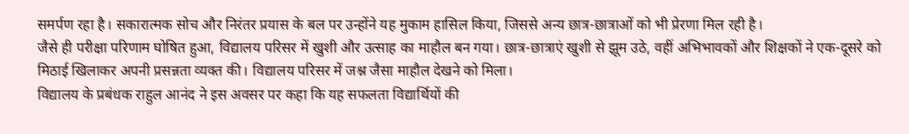समर्पण रहा है। सकारात्मक सोच और निरंतर प्रयास के बल पर उन्होंने यह मुकाम हासिल किया, जिससे अन्य छात्र-छात्राओं को भी प्रेरणा मिल रही है।
जैसे ही परीक्षा परिणाम घोषित हुआ, विद्यालय परिसर में खुशी और उत्साह का माहौल बन गया। छात्र-छात्राएं खुशी से झूम उठे, वहीं अभिभावकों और शिक्षकों ने एक-दूसरे को मिठाई खिलाकर अपनी प्रसन्नता व्यक्त की। विद्यालय परिसर में जश्न जैसा माहौल देखने को मिला।
विद्यालय के प्रबंधक राहुल आनंद ने इस अवसर पर कहा कि यह सफलता विद्यार्थियों की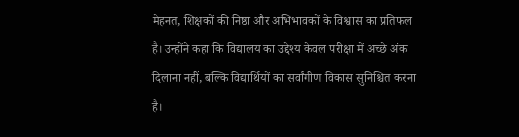मेहनत, शिक्षकों की निष्ठा और अभिभावकों के विश्वास का प्रतिफल है। उन्होंने कहा कि विद्यालय का उद्देश्य केवल परीक्षा में अच्छे अंक दिलाना नहीं, बल्कि विद्यार्थियों का सर्वांगीण विकास सुनिश्चित करना है।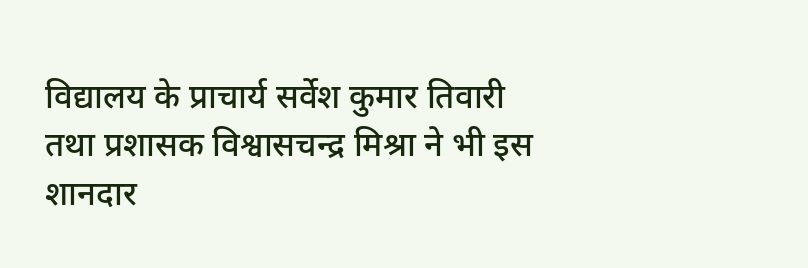विद्यालय के प्राचार्य सर्वेश कुमार तिवारी तथा प्रशासक विश्वासचन्द्र मिश्रा ने भी इस शानदार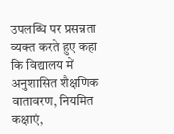उपलब्धि पर प्रसन्नता व्यक्त करते हुए कहा कि विद्यालय में अनुशासित शैक्षणिक वातावरण, नियमित कक्षाएं,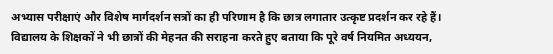अभ्यास परीक्षाएं और विशेष मार्गदर्शन सत्रों का ही परिणाम है कि छात्र लगातार उत्कृष्ट प्रदर्शन कर रहे हैं।
विद्यालय के शिक्षकों ने भी छात्रों की मेहनत की सराहना करते हुए बताया कि पूरे वर्ष नियमित अध्ययन,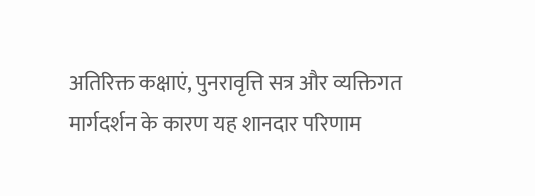अतिरिक्त कक्षाएं, पुनरावृत्ति सत्र और व्यक्तिगत मार्गदर्शन के कारण यह शानदार परिणाम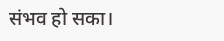संभव हो सका।